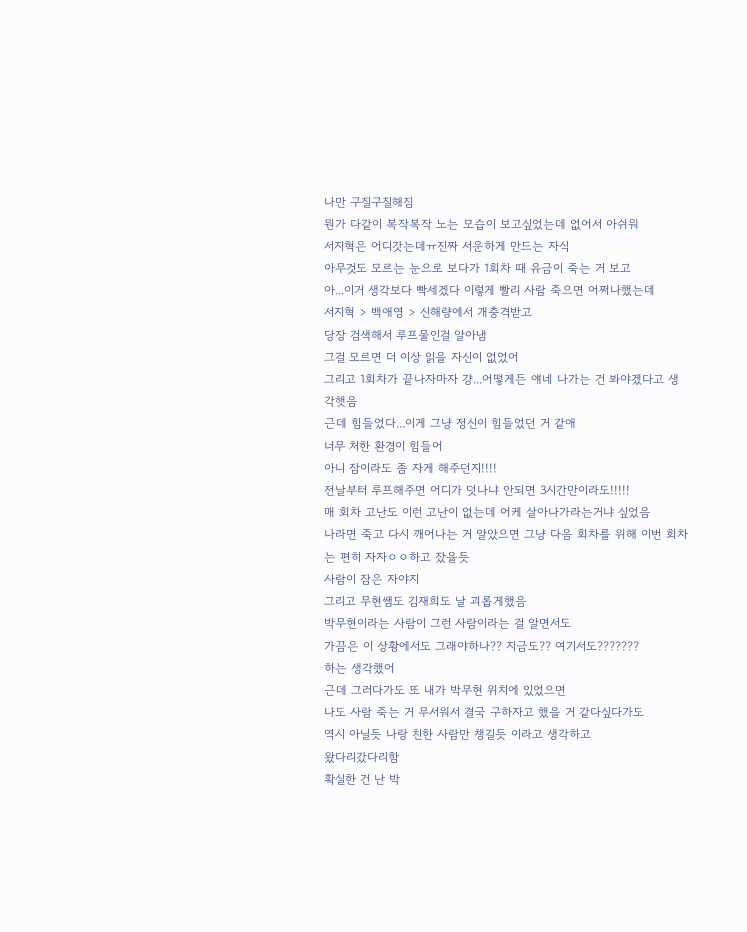나만 구질구질해짐
뭔가 다같이 복작복작 노는 모습이 보고싶었는데 없어서 아쉬워
서지혁은 어디갓는데ㅠ진짜 서운하게 만드는 자식
아무것도 모르는 눈으로 보다가 1회차 때 유금이 죽는 거 보고
아...이거 생각보다 빡세겠다 이렇게 빨리 사람 죽으면 어쩌나했는데
서지혁 > 백애영 > 신해량에서 개충격받고
당장 검색해서 루프물인걸 알아냄
그걸 모르면 더 이상 읽을 자신이 없었어
그리고 1회차가 끝나자마자 걍...어떻게든 얘네 나가는 건 봐야겠다고 생각햇음
근데 힘들었다...이게 그냥 정신이 힘들었던 거 같애
너무 처한 환경이 힘들어
아니 잠이라도 좀 자게 해주던지!!!!
전날부터 루프해주면 어디가 덧나냐 안되면 3시간만이라도!!!!!
매 회차 고난도 이런 고난이 없는데 어케 살아나가라는거냐 싶었음
나라면 죽고 다시 깨어나는 거 알았으면 그냥 다음 회차를 위해 이번 회차는 편히 자자ㅇㅇ하고 잤을듯
사람이 잠은 자야지
그리고 무현쌤도 김재희도 날 괴롭게했음
박무현이라는 사람이 그런 사람이라는 걸 알면서도
가끔은 이 상황에서도 그래야하나?? 지금도?? 여기서도???????
하는 생각했어
근데 그러다가도 또 내가 박무현 위치에 있었으면
나도 사람 죽는 거 무서워서 결국 구하자고 했을 거 같다싶다가도
역시 아닐듯 나랑 친한 사람만 챙길듯 이라고 생각하고
왔다리갔다리함
확실한 건 난 박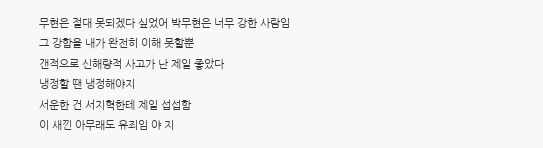무현은 절대 못되겠다 싶었어 박무현은 너무 강한 사람임
그 강함을 내가 완전히 이해 못할뿐
갠적으로 신해량적 사고가 난 제일 좋았다
냉정할 땐 냉정해야지
서운한 건 서지혁한테 제일 섭섭함
이 새낀 아무래도 유죄임 야 지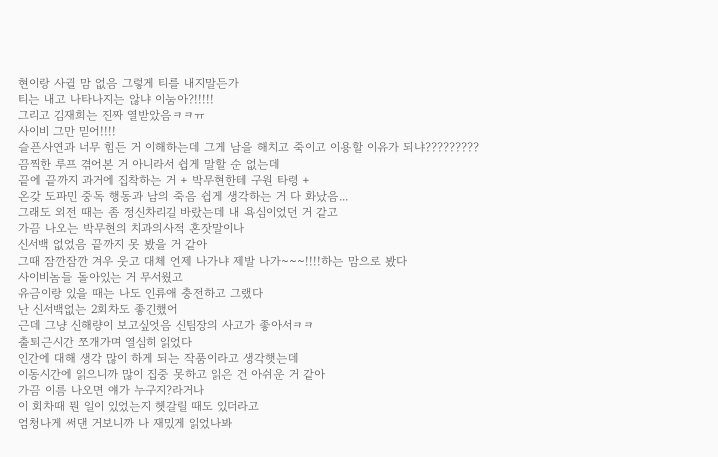현이랑 사귈 맘 없음 그렇게 티를 내지말든가
티는 내고 나타나지는 않냐 이눔아?!!!!!
그리고 김재희는 진짜 열받았음ㅋㅋㅠ
사이비 그만 믿어!!!!
슬픈사연과 너무 힘든 거 이해하는데 그게 남을 해치고 죽이고 이용할 이유가 되냐?????????
끔찍한 루프 겪어본 거 아니라서 쉽게 말할 순 없는데
끝에 끝까지 과거에 집착하는 거 + 박무현한테 구원 타령 +
온갖 도파민 중독 행동과 남의 죽음 쉽게 생각하는 거 다 화났음...
그래도 외전 때는 좀 정신차리길 바랐는데 내 욕심이었던 거 같고
가끔 나오는 박무현의 치과의사적 혼잣말이나
신서백 없었음 끝까지 못 봤을 거 같아
그때 잠깐잠깐 겨우 웃고 대체 언제 나가냐 제발 나가~~~!!!!하는 맘으로 봤다
사이비놈들 돌아있는 거 무서웠고
유금이랑 있을 때는 나도 인류애 충전하고 그랬다
난 신서백없는 2회차도 좋긴했어
근데 그냥 신해량이 보고싶엇음 신팀장의 사고가 좋아서ㅋㅋ
출퇴근시간 쪼개가며 열심히 읽었다
인간에 대해 생각 많이 하게 되는 작품이라고 생각햇는데
이동시간에 읽으니까 많이 집중 못하고 읽은 건 아쉬운 거 같아
가끔 이름 나오면 얘가 누구지?라거나
이 회차때 뭔 일이 있었는지 헷갈릴 때도 있더라고
엄청나게 써댄 거보니까 나 재밌게 읽었나봐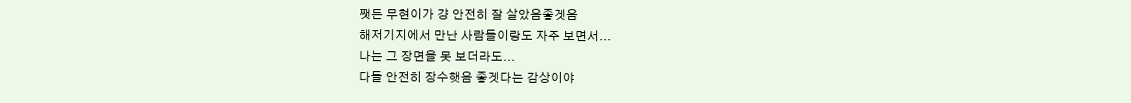쨋든 무현이가 걍 안전히 잘 살았음좋겟음
해저기지에서 만난 사람들이랑도 자주 보면서...
나는 그 장면을 못 보더라도...
다들 안전히 장수햇음 좋겟다는 감상이야